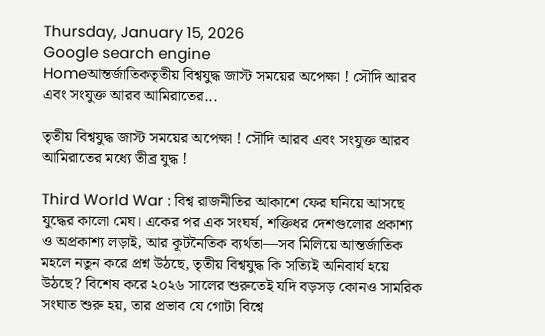Thursday, January 15, 2026
Google search engine
Homeআন্তর্জাতিকতৃতীয় বিশ্বযুদ্ধ জাস্ট সময়ের অপেক্ষা ! সৌদি আরব এবং সংযুক্ত আরব আমিরাতের...

তৃতীয় বিশ্বযুদ্ধ জাস্ট সময়ের অপেক্ষা ! সৌদি আরব এবং সংযুক্ত আরব আমিরাতের মধ্যে তীব্র যুদ্ধ !

Third World War : বিশ্ব রাজনীতির আকাশে ফের ঘনিয়ে আসছে যুদ্ধের কালো মেঘ। একের পর এক সংঘর্ষ, শক্তিধর দেশগুলোর প্রকাশ্য ও অপ্রকাশ্য লড়াই, আর কূটনৈতিক ব্যর্থতা—সব মিলিয়ে আন্তর্জাতিক মহলে নতুন করে প্রশ্ন উঠছে, তৃতীয় বিশ্বযুদ্ধ কি সত্যিই অনিবার্য হয়ে উঠছে? বিশেষ করে ২০২৬ সালের শুরুতেই যদি বড়সড় কোনও সামরিক সংঘাত শুরু হয়, তার প্রভাব যে গোটা বিশ্বে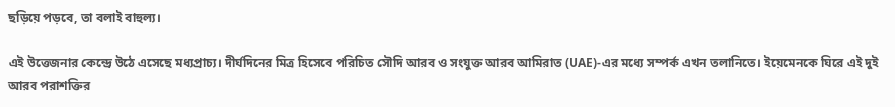ছড়িয়ে পড়বে, তা বলাই বাহুল্য।

এই উত্তেজনার কেন্দ্রে উঠে এসেছে মধ্যপ্রাচ্য। দীর্ঘদিনের মিত্র হিসেবে পরিচিত সৌদি আরব ও সংযুক্ত আরব আমিরাত (UAE)-এর মধ্যে সম্পর্ক এখন তলানিতে। ইয়েমেনকে ঘিরে এই দুই আরব পরাশক্তির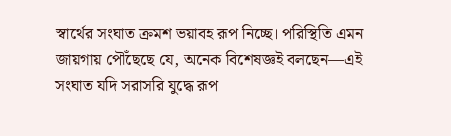স্বার্থের সংঘাত ক্রমশ ভয়াবহ রূপ নিচ্ছে। পরিস্থিতি এমন জায়গায় পৌঁছেছে যে, অনেক বিশেষজ্ঞই বলছেন—এই সংঘাত যদি সরাসরি যুদ্ধে রূপ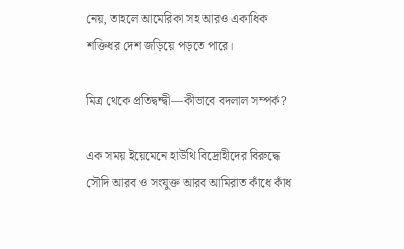নেয়, তাহলে আমেরিকা সহ আরও একাধিক শক্তিধর দেশ জড়িয়ে পড়তে পারে।

মিত্র থেকে প্রতিদ্বন্দ্বী—কীভাবে বদলাল সম্পর্ক?

এক সময় ইয়েমেনে হাউথি বিদ্রোহীদের বিরুদ্ধে সৌদি আরব ও সংযুক্ত আরব আমিরাত কাঁধে কাঁধ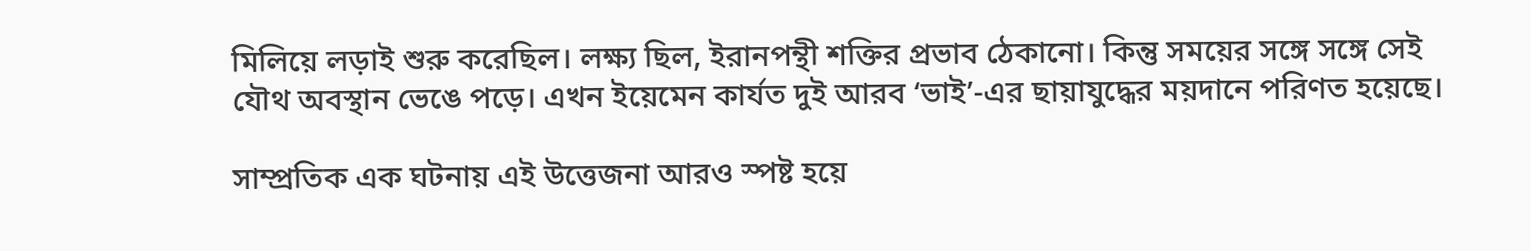মিলিয়ে লড়াই শুরু করেছিল। লক্ষ্য ছিল, ইরানপন্থী শক্তির প্রভাব ঠেকানো। কিন্তু সময়ের সঙ্গে সঙ্গে সেই যৌথ অবস্থান ভেঙে পড়ে। এখন ইয়েমেন কার্যত দুই আরব ‘ভাই’-এর ছায়াযুদ্ধের ময়দানে পরিণত হয়েছে।

সাম্প্রতিক এক ঘটনায় এই উত্তেজনা আরও স্পষ্ট হয়ে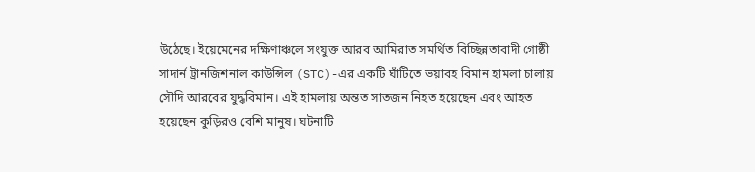উঠেছে। ইয়েমেনের দক্ষিণাঞ্চলে সংযুক্ত আরব আমিরাত সমর্থিত বিচ্ছিন্নতাবাদী গোষ্ঠী সাদার্ন ট্রানজিশনাল কাউন্সিল (STC)-এর একটি ঘাঁটিতে ভয়াবহ বিমান হামলা চালায় সৌদি আরবের যুদ্ধবিমান। এই হামলায় অন্তত সাতজন নিহত হয়েছেন এবং আহত হয়েছেন কুড়িরও বেশি মানুষ। ঘটনাটি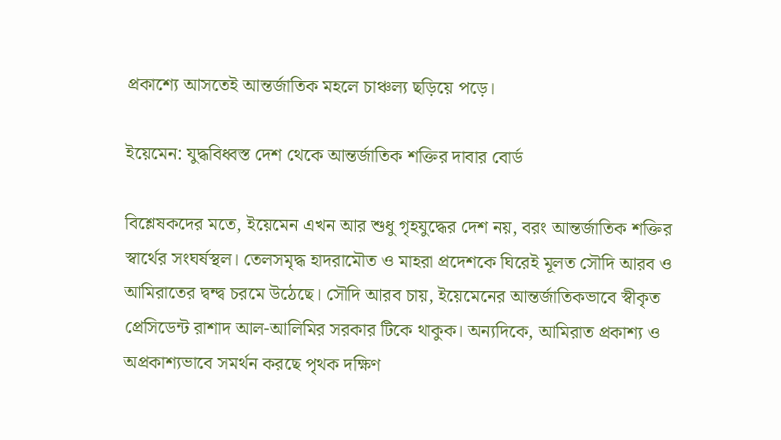প্রকাশ্যে আসতেই আন্তর্জাতিক মহলে চাঞ্চল্য ছড়িয়ে পড়ে।

ইয়েমেন: যুদ্ধবিধ্বস্ত দেশ থেকে আন্তর্জাতিক শক্তির দাবার বোর্ড

বিশ্লেষকদের মতে, ইয়েমেন এখন আর শুধু গৃহযুদ্ধের দেশ নয়, বরং আন্তর্জাতিক শক্তির স্বার্থের সংঘর্ষস্থল। তেলসমৃদ্ধ হাদরামৌত ও মাহরা প্রদেশকে ঘিরেই মূলত সৌদি আরব ও আমিরাতের দ্বন্দ্ব চরমে উঠেছে। সৌদি আরব চায়, ইয়েমেনের আন্তর্জাতিকভাবে স্বীকৃত প্রেসিডেন্ট রাশাদ আল-আলিমির সরকার টিকে থাকুক। অন্যদিকে, আমিরাত প্রকাশ্য ও অপ্রকাশ্যভাবে সমর্থন করছে পৃথক দক্ষিণ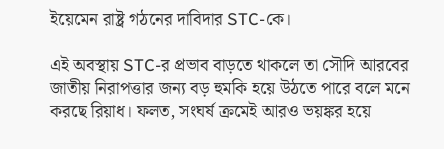ইয়েমেন রাষ্ট্র গঠনের দাবিদার STC-কে।

এই অবস্থায় STC-র প্রভাব বাড়তে থাকলে তা সৌদি আরবের জাতীয় নিরাপত্তার জন্য বড় হুমকি হয়ে উঠতে পারে বলে মনে করছে রিয়াধ। ফলত, সংঘর্ষ ক্রমেই আরও ভয়ঙ্কর হয়ে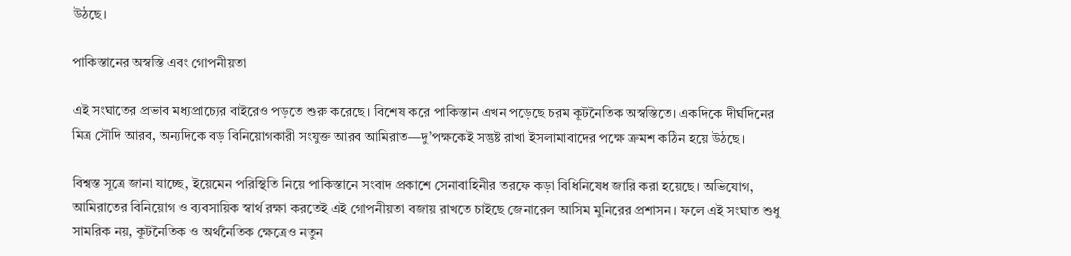উঠছে।

পাকিস্তানের অস্বস্তি এবং গোপনীয়তা

এই সংঘাতের প্রভাব মধ্যপ্রাচ্যের বাইরেও পড়তে শুরু করেছে। বিশেষ করে পাকিস্তান এখন পড়েছে চরম কূটনৈতিক অস্বস্তিতে। একদিকে দীর্ঘদিনের মিত্র সৌদি আরব, অন্যদিকে বড় বিনিয়োগকারী সংযুক্ত আরব আমিরাত—দু’পক্ষকেই সন্তুষ্ট রাখা ইসলামাবাদের পক্ষে ক্রমশ কঠিন হয়ে উঠছে।

বিশ্বস্ত সূত্রে জানা যাচ্ছে, ইয়েমেন পরিস্থিতি নিয়ে পাকিস্তানে সংবাদ প্রকাশে সেনাবাহিনীর তরফে কড়া বিধিনিষেধ জারি করা হয়েছে। অভিযোগ, আমিরাতের বিনিয়োগ ও ব্যবসায়িক স্বার্থ রক্ষা করতেই এই গোপনীয়তা বজায় রাখতে চাইছে জেনারেল আসিম মুনিরের প্রশাসন। ফলে এই সংঘাত শুধু সামরিক নয়, কূটনৈতিক ও অর্থনৈতিক ক্ষেত্রেও নতুন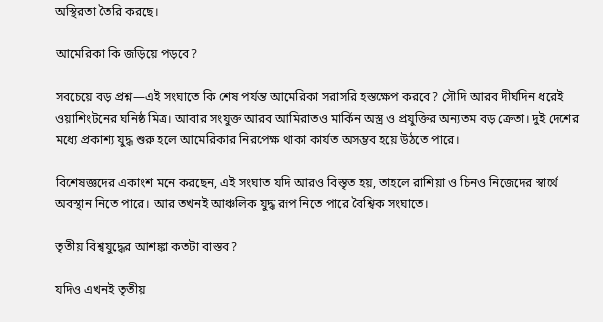অস্থিরতা তৈরি করছে।

আমেরিকা কি জড়িয়ে পড়বে?

সবচেয়ে বড় প্রশ্ন—এই সংঘাতে কি শেষ পর্যন্ত আমেরিকা সরাসরি হস্তক্ষেপ করবে? সৌদি আরব দীর্ঘদিন ধরেই ওয়াশিংটনের ঘনিষ্ঠ মিত্র। আবার সংযুক্ত আরব আমিরাতও মার্কিন অস্ত্র ও প্রযুক্তির অন্যতম বড় ক্রেতা। দুই দেশের মধ্যে প্রকাশ্য যুদ্ধ শুরু হলে আমেরিকার নিরপেক্ষ থাকা কার্যত অসম্ভব হয়ে উঠতে পারে।

বিশেষজ্ঞদের একাংশ মনে করছেন, এই সংঘাত যদি আরও বিস্তৃত হয়, তাহলে রাশিয়া ও চিনও নিজেদের স্বার্থে অবস্থান নিতে পারে। আর তখনই আঞ্চলিক যুদ্ধ রূপ নিতে পারে বৈশ্বিক সংঘাতে।

তৃতীয় বিশ্বযুদ্ধের আশঙ্কা কতটা বাস্তব?

যদিও এখনই তৃতীয়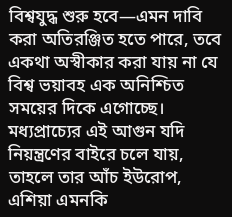বিশ্বযুদ্ধ শুরু হবে—এমন দাবি করা অতিরঞ্জিত হতে পারে, তবে একথা অস্বীকার করা যায় না যে বিশ্ব ভয়াবহ এক অনিশ্চিত সময়ের দিকে এগোচ্ছে। মধ্যপ্রাচ্যের এই আগুন যদি নিয়ন্ত্রণের বাইরে চলে যায়, তাহলে তার আঁচ ইউরোপ, এশিয়া এমনকি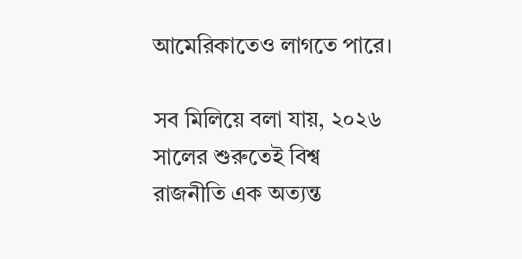আমেরিকাতেও লাগতে পারে।

সব মিলিয়ে বলা যায়, ২০২৬ সালের শুরুতেই বিশ্ব রাজনীতি এক অত্যন্ত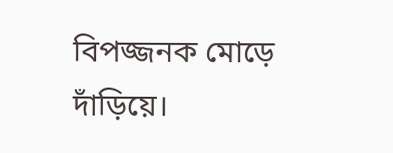বিপজ্জনক মোড়ে দাঁড়িয়ে।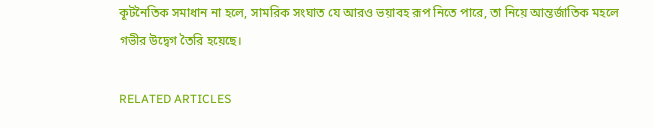কূটনৈতিক সমাধান না হলে, সামরিক সংঘাত যে আরও ভয়াবহ রূপ নিতে পারে, তা নিয়ে আন্তর্জাতিক মহলে গভীর উদ্বেগ তৈরি হয়েছে।

RELATED ARTICLES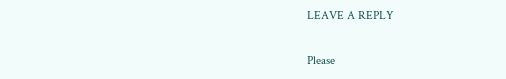LEAVE A REPLY

Please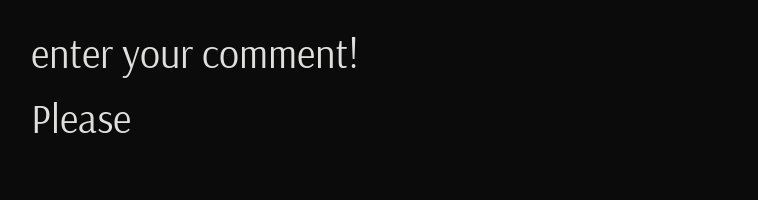enter your comment!
Please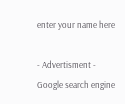enter your name here

- Advertisment -
Google search engine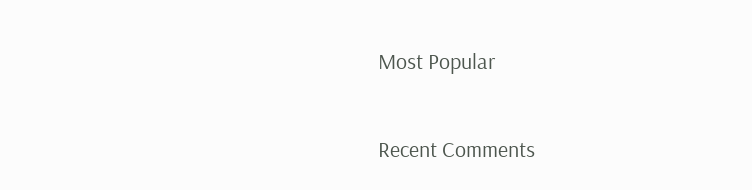Most Popular

Recent Comments